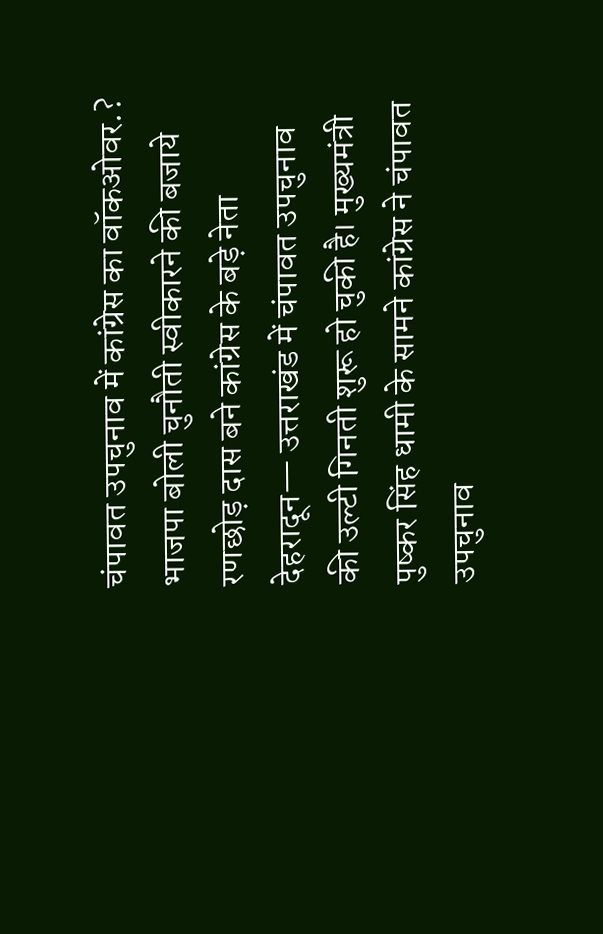चंपावत उपचुनाव में कांग्रेस का वॉकओवर.? भाजपा बोली चुनौती स्वीकारने की बजाये रणछोड़ दास बने कांग्रेस के बड़े नेता
देहरादून— उत्तराखंड में चंपावत उपचुनाव की उल्टी गिनती शुरू हो चुकी है। मुख्यमंत्री पुष्कर सिंह धामी के सामने कांग्रेस ने चंपावत उपचुनाव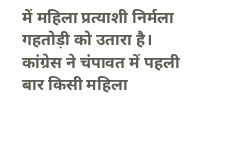में महिला प्रत्याशी निर्मला गहतोड़ी को उतारा है। कांग्रेस ने चंपावत में पहली बार किसी महिला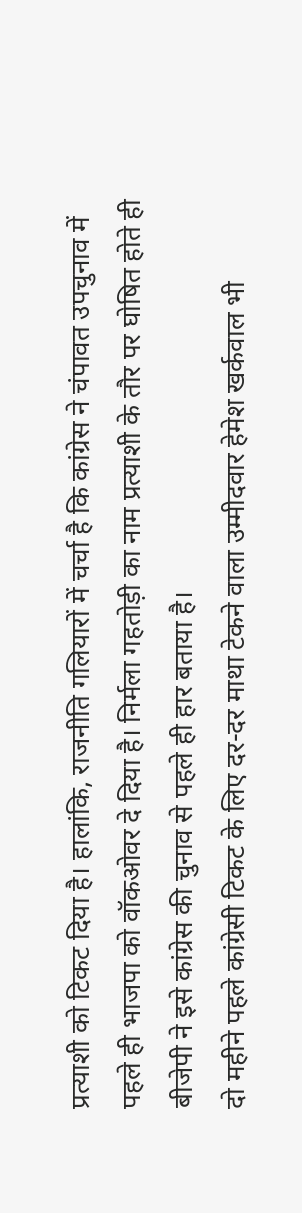प्रत्याशी को टिकट दिया है। हालांकि, राजनीति गलियारों में चर्चा है कि कांग्रेस ने चंपावत उपचुनाव में पहले ही भाजपा को वॉकओवर दे दिया है। निर्मला गहतोड़ी का नाम प्रत्याशी के तौर पर घोषित होते ही बीजेपी ने इसे कांग्रेस की चुनाव से पहले ही हार बताया है।
दो महीने पहले कांग्रेसी टिकट के लिए दर-दर माथा टेकने वाला उम्मीदवार हेमेश खर्कवाल भी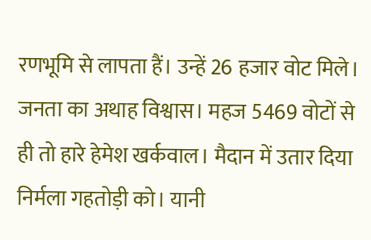रणभूमि से लापता हैं। उन्हें 26 हजार वोट मिले। जनता का अथाह विश्वास। महज 5469 वोटों से ही तो हारे हेमेश खर्कवाल। मैदान में उतार दिया निर्मला गहतोड़ी को। यानी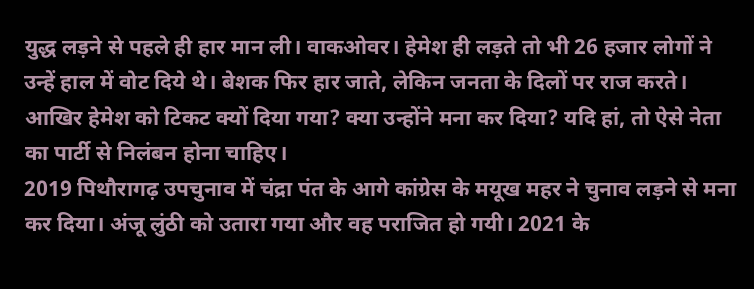युद्ध लड़ने से पहले ही हार मान ली। वाकओवर। हेमेश ही लड़ते तो भी 26 हजार लोगों ने उन्हें हाल में वोट दिये थे। बेशक फिर हार जाते, लेकिन जनता के दिलों पर राज करते। आखिर हेमेश को टिकट क्यों दिया गया? क्या उन्होंने मना कर दिया? यदि हां, तो ऐसे नेता का पार्टी से निलंबन होना चाहिए।
2019 पिथौरागढ़ उपचुनाव में चंद्रा पंत के आगे कांग्रेस के मयूख महर ने चुनाव लड़ने से मना कर दिया। अंजू लुंठी को उतारा गया और वह पराजित हो गयी। 2021 के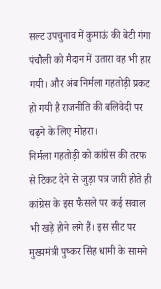सल्ट उपचुनाव में कुमाऊं की बेटी गंगा पंचौली को मैदान में उतारा वह भी हार गयी। और अंब निर्मला गहतोड़ी प्रकट हो गयी है राजनीति की बलिवेदी पर चढ़ने के लिए मोहरा।
निर्मला गहतोड़ी को कांग्रेस की तरफ से टिकट देने से जुड़ा पत्र जारी होते ही कांग्रेस के इस फैसले पर कई सवाल भी खड़े होने लगे हैं। इस सीट पर मुख्यमंत्री पुष्कर सिंह धामी के सामने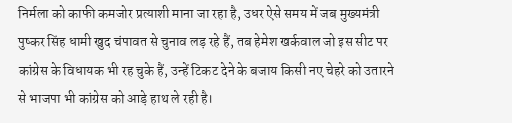निर्मला को काफी कमजोर प्रत्याशी माना जा रहा है, उधर ऐसे समय में जब मुख्यमंत्री पुष्कर सिंह धामी खुद चंपावत से चुनाव लड़ रहे हैं, तब हेमेश खर्कवाल जो इस सीट पर कांग्रेस के विधायक भी रह चुके हैं, उन्हें टिकट देने के बजाय किसी नए चेहरे को उतारने से भाजपा भी कांग्रेस को आड़े हाथ ले रही है।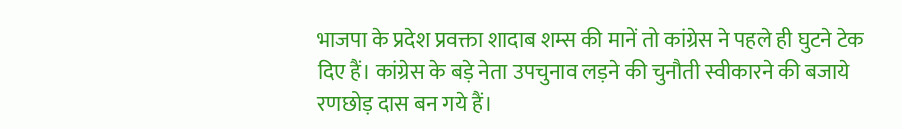भाजपा के प्रदेश प्रवक्ता शादाब शम्स की मानें तो कांग्रेस ने पहले ही घुटने टेक दिए हैं। कांग्रेस के बड़े नेता उपचुनाव लड़ने की चुनौती स्वीकारने की बजाये रणछोड़ दास बन गये हैं।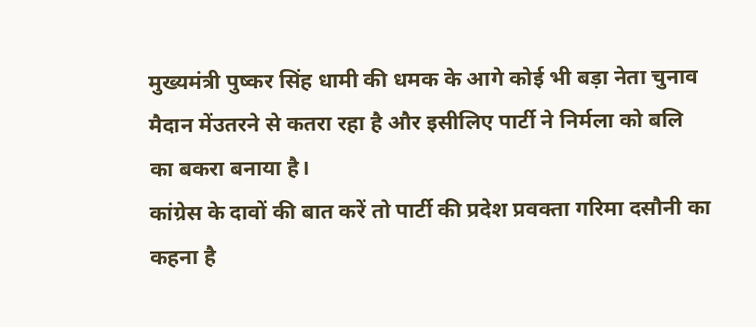मुख्यमंत्री पुष्कर सिंह धामी की धमक के आगे कोई भी बड़ा नेता चुनाव मैदान मेंउतरने से कतरा रहा है और इसीलिए पार्टी ने निर्मला को बलि का बकरा बनाया है।
कांग्रेस के दावों की बात करें तो पार्टी की प्रदेश प्रवक्ता गरिमा दसौनी का कहना है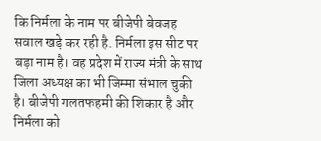कि निर्मला के नाम पर बीजेपी बेवजह सवाल खड़े कर रही है. निर्मला इस सीट पर बड़ा नाम है। वह प्रदेश में राज्य मंत्री के साथ जिला अध्यक्ष का भी जिम्मा संभाल चुकी है। बीजेपी गलतफहमी की शिकार है और निर्मला को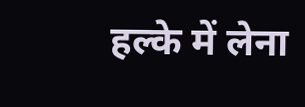हल्के में लेना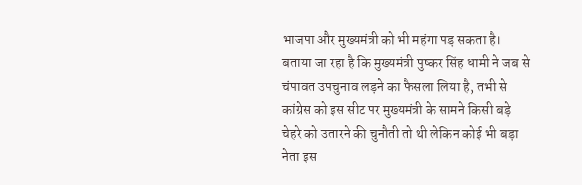भाजपा और मुख्यमंत्री को भी महंगा पड़ सकता है।
बताया जा रहा है कि मुख्यमंत्री पुष्कर सिंह धामी ने जब से चंपावत उपचुनाव लड़ने का फैसला लिया है, तभी से कांग्रेस को इस सीट पर मुख्यमंत्री के सामने किसी बड़े चेहरे को उतारने की चुनौती तो थी लेकिन कोई भी बड़ा नेता इस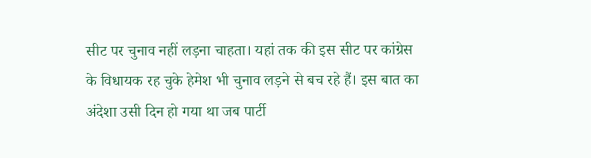सीट पर चुनाव नहीं लड़ना चाहता। यहां तक की इस सीट पर कांग्रेस के विधायक रह चुके हेमेश भी चुनाव लड़ने से बच रहे हैं। इस बात का अंदेशा उसी दिन हो गया था जब पार्टी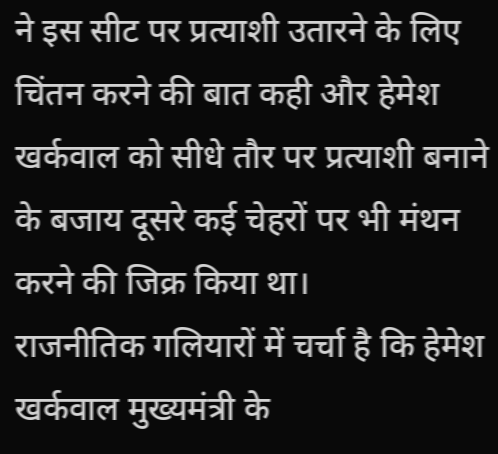ने इस सीट पर प्रत्याशी उतारने के लिए चिंतन करने की बात कही और हेमेश खर्कवाल को सीधे तौर पर प्रत्याशी बनाने के बजाय दूसरे कई चेहरों पर भी मंथन करने की जिक्र किया था।
राजनीतिक गलियारों में चर्चा है कि हेमेश खर्कवाल मुख्यमंत्री के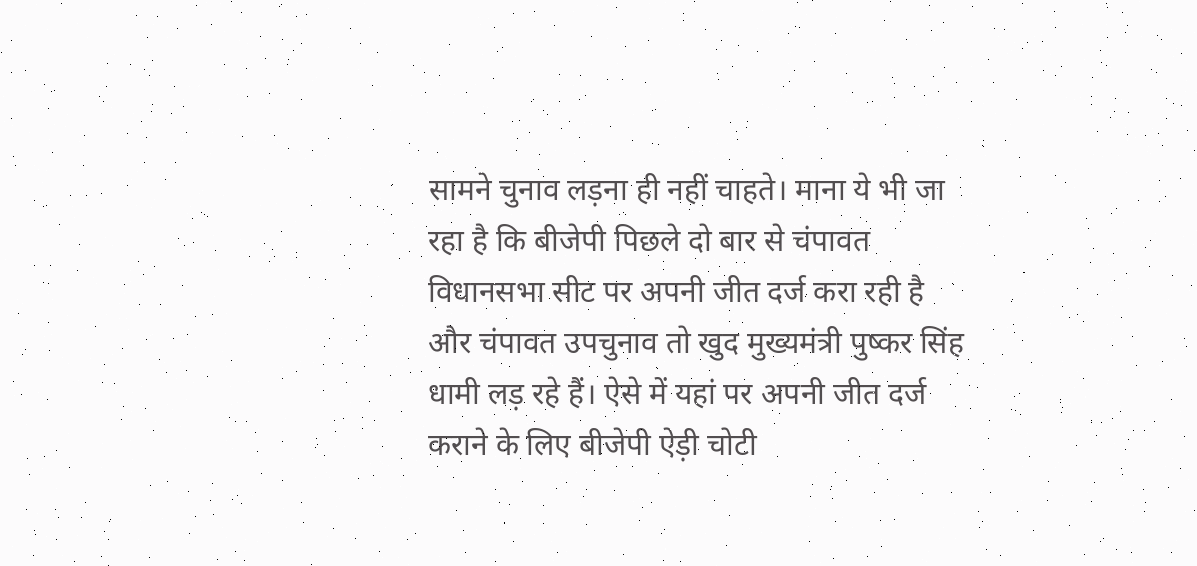सामने चुनाव लड़ना ही नहीं चाहते। माना ये भी जा रहा है कि बीजेपी पिछले दो बार से चंपावत विधानसभा सीट पर अपनी जीत दर्ज करा रही है और चंपावत उपचुनाव तो खुद मुख्यमंत्री पुष्कर सिंह धामी लड़ रहे हैं। ऐसे में यहां पर अपनी जीत दर्ज कराने के लिए बीजेपी ऐड़ी चोटी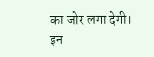का जोर लगा देगी। इन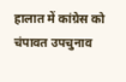हालात में कांग्रेस को चंपावत उपचुनाव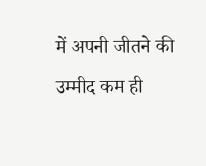में अपनी जीतने की उम्मीद कम ही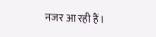नजर आ रही हैं।